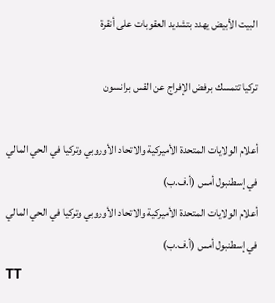البيت الأبيض يهدد بتشديد العقوبات على أنقرة

تركيا تتمسك برفض الإفراج عن القس برانسون

أعلام الولايات المتحدة الأميركية والاتحاد الأوروبي وتركيا في الحي المالي في إسطنبول أمس (أ.ف.ب)
أعلام الولايات المتحدة الأميركية والاتحاد الأوروبي وتركيا في الحي المالي في إسطنبول أمس (أ.ف.ب)
TT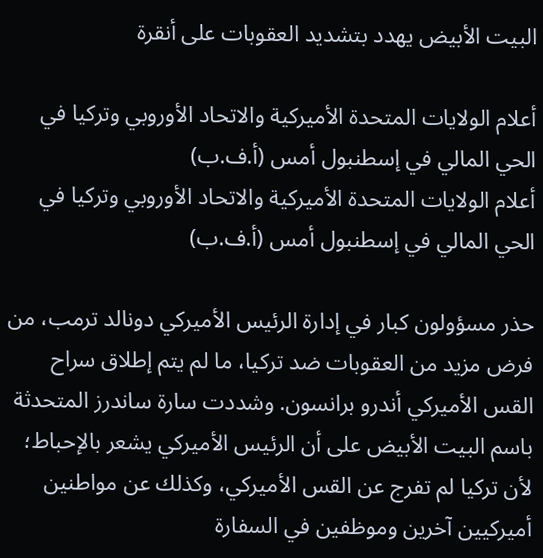البيت الأبيض يهدد بتشديد العقوبات على أنقرة

أعلام الولايات المتحدة الأميركية والاتحاد الأوروبي وتركيا في الحي المالي في إسطنبول أمس (أ.ف.ب)
أعلام الولايات المتحدة الأميركية والاتحاد الأوروبي وتركيا في الحي المالي في إسطنبول أمس (أ.ف.ب)

حذر مسؤولون كبار في إدارة الرئيس الأميركي دونالد ترمب، من فرض مزيد من العقوبات ضد تركيا، ما لم يتم إطلاق سراح القس الأميركي أندرو برانسون. وشددت سارة ساندرز المتحدثة باسم البيت الأبيض على أن الرئيس الأميركي يشعر بالإحباط؛ لأن تركيا لم تفرج عن القس الأميركي، وكذلك عن مواطنين أميركيين آخرين وموظفين في السفارة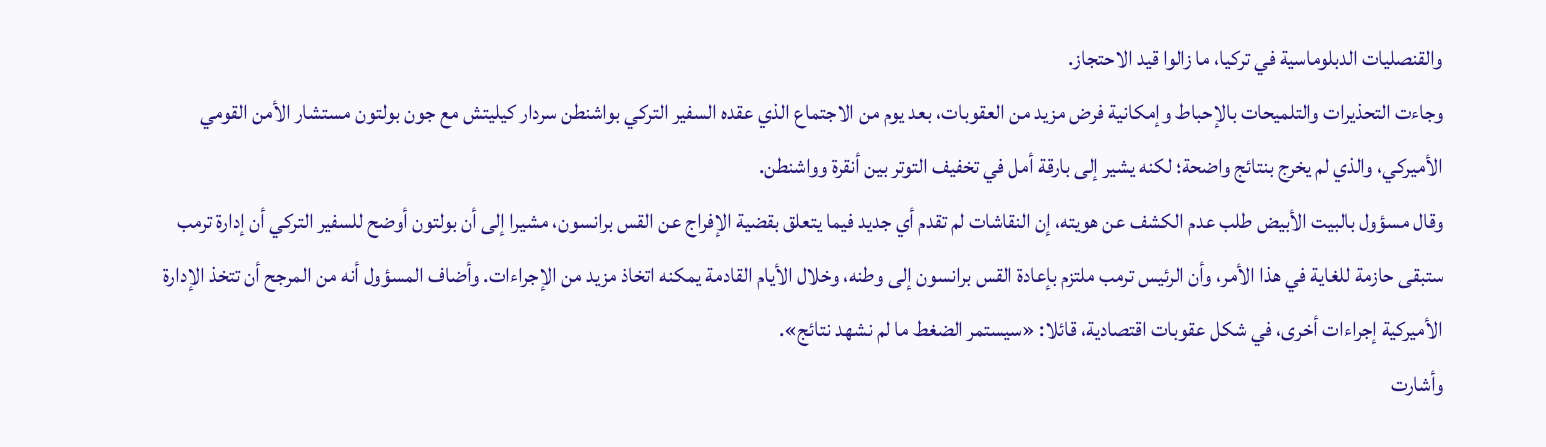والقنصليات الدبلوماسية في تركيا، ما زالوا قيد الاحتجاز.
وجاءت التحذيرات والتلميحات بالإحباط وإمكانية فرض مزيد من العقوبات، بعد يوم من الاجتماع الذي عقده السفير التركي بواشنطن سردار كيليتش مع جون بولتون مستشار الأمن القومي الأميركي، والذي لم يخرج بنتائج واضحة؛ لكنه يشير إلى بارقة أمل في تخفيف التوتر بين أنقرة وواشنطن.
وقال مسؤول بالبيت الأبيض طلب عدم الكشف عن هويته، إن النقاشات لم تقدم أي جديد فيما يتعلق بقضية الإفراج عن القس برانسون، مشيرا إلى أن بولتون أوضح للسفير التركي أن إدارة ترمب ستبقى حازمة للغاية في هذا الأمر، وأن الرئيس ترمب ملتزم بإعادة القس برانسون إلى وطنه، وخلال الأيام القادمة يمكنه اتخاذ مزيد من الإجراءات. وأضاف المسؤول أنه من المرجح أن تتخذ الإدارة الأميركية إجراءات أخرى، في شكل عقوبات اقتصادية، قائلا: «سيستمر الضغط ما لم نشهد نتائج».
وأشارت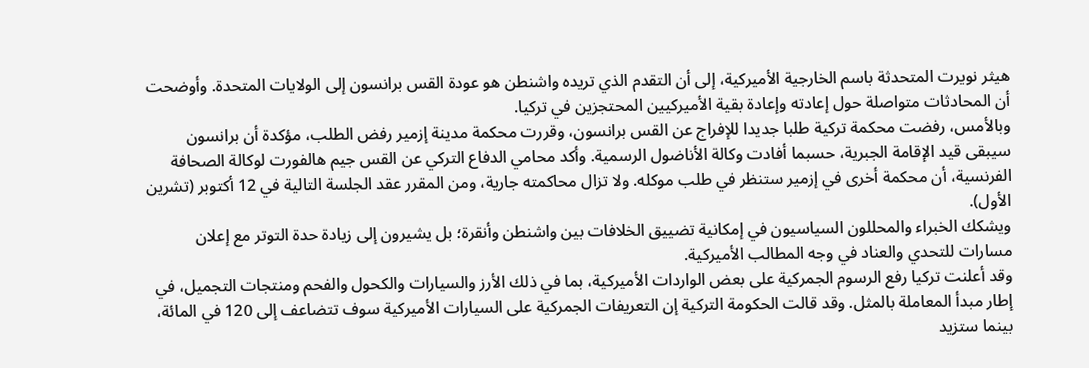هيثر نويرت المتحدثة باسم الخارجية الأميركية، إلى أن التقدم الذي تريده واشنطن هو عودة القس برانسون إلى الولايات المتحدة. وأوضحت أن المحادثات متواصلة حول إعادته وإعادة بقية الأميركيين المحتجزين في تركيا.
وبالأمس، رفضت محكمة تركية طلبا جديدا للإفراج عن القس برانسون، وقررت محكمة مدينة إزمير رفض الطلب، مؤكدة أن برانسون سيبقى قيد الإقامة الجبرية، حسبما أفادت وكالة الأناضول الرسمية. وأكد محامي الدفاع التركي عن القس جيم هالفورت لوكالة الصحافة الفرنسية، أن محكمة أخرى في إزمير ستنظر في طلب موكله. ولا تزال محاكمته جارية، ومن المقرر عقد الجلسة التالية في 12 أكتوبر (تشرين الأول).
ويشكك الخبراء والمحللون السياسيون في إمكانية تضييق الخلافات بين واشنطن وأنقرة؛ بل يشيرون إلى زيادة حدة التوتر مع إعلان مسارات للتحدي والعناد في وجه المطالب الأميركية.
وقد أعلنت تركيا رفع الرسوم الجمركية على بعض الواردات الأميركية، بما في ذلك الأرز والسيارات والكحول والفحم ومنتجات التجميل، في إطار مبدأ المعاملة بالمثل. وقد قالت الحكومة التركية إن التعريفات الجمركية على السيارات الأميركية سوف تتضاعف إلى 120 في المائة، بينما ستزيد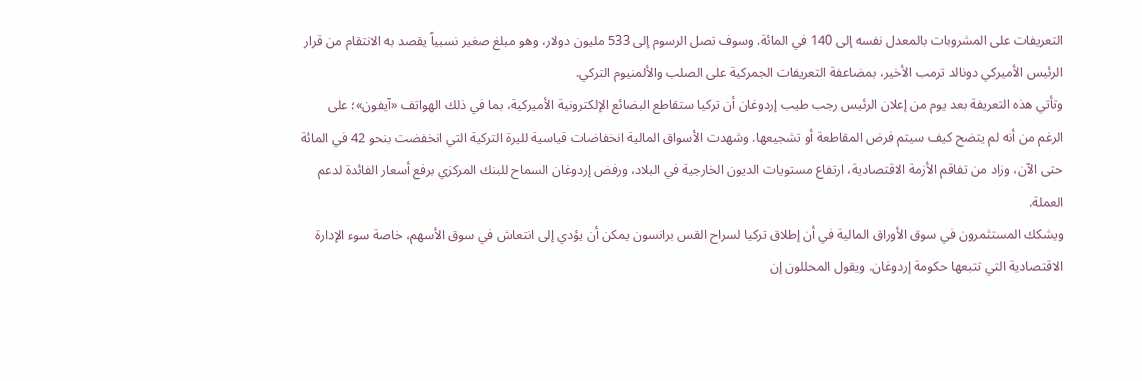التعريفات على المشروبات بالمعدل نفسه إلى 140 في المائة. وسوف تصل الرسوم إلى 533 مليون دولار، وهو مبلغ صغير نسبياً يقصد به الانتقام من قرار الرئيس الأميركي دونالد ترمب الأخير، بمضاعفة التعريفات الجمركية على الصلب والألمنيوم التركي.
وتأتي هذه التعريفة بعد يوم من إعلان الرئيس رجب طيب إردوغان أن تركيا ستقاطع البضائع الإلكترونية الأميركية، بما في ذلك الهواتف «آيفون»؛ على الرغم من أنه لم يتضح كيف سيتم فرض المقاطعة أو تشجيعها. وشهدت الأسواق المالية انخفاضات قياسية لليرة التركية التي انخفضت بنحو 42 في المائة حتى الآن، وزاد من تفاقم الأزمة الاقتصادية، ارتفاع مستويات الديون الخارجية في البلاد، ورفض إردوغان السماح للبنك المركزي برفع أسعار الفائدة لدعم العملة.
ويشكك المستثمرون في سوق الأوراق المالية في أن إطلاق تركيا لسراح القس برانسون يمكن أن يؤدي إلى انتعاش في سوق الأسهم، خاصة سوء الإدارة الاقتصادية التي تتبعها حكومة إردوغان. ويقول المحللون إن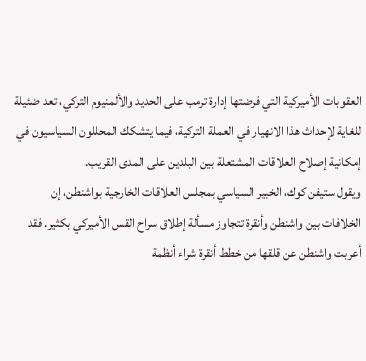العقوبات الأميركية التي فرضتها إدارة ترمب على الحديد والألمنيوم التركي، تعد ضئيلة للغاية لإحداث هذا الانهيار في العملة التركية، فيما يتشكك المحللون السياسيون في إمكانية إصلاح العلاقات المشتعلة بين البلدين على المدى القريب.
ويقول ستيفن كوك، الخبير السياسي بمجلس العلاقات الخارجية بواشنطن، إن الخلافات بين واشنطن وأنقرة تتجاوز مسألة إطلاق سراح القس الأميركي بكثير. فقد أعربت واشنطن عن قلقها من خطط أنقرة شراء أنظمة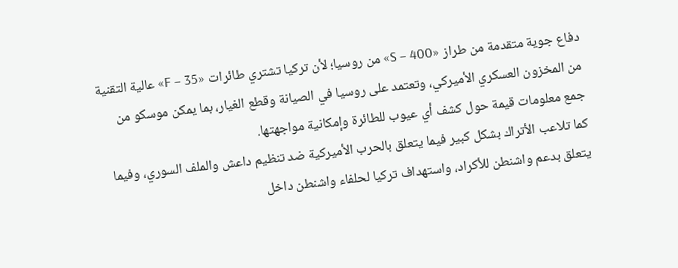دفاع جوية متقدمة من طراز «S – 400» من روسيا؛ لأن تركيا تشتري طائرات «F – 35» عالية التقنية من المخزون العسكري الأميركي، وتعتمد على روسيا في الصيانة وقطع الغيار، بما يمكن موسكو من جمع معلومات قيمة حول كشف أي عيوب للطائرة وإمكانية مواجهتها.
كما تلاعب الأتراك بشكل كبير فيما يتعلق بالحرب الأميركية ضد تنظيم داعش والملف السوري، وفيما يتعلق بدعم واشنطن للأكراد، واستهداف تركيا لحلفاء واشنطن داخل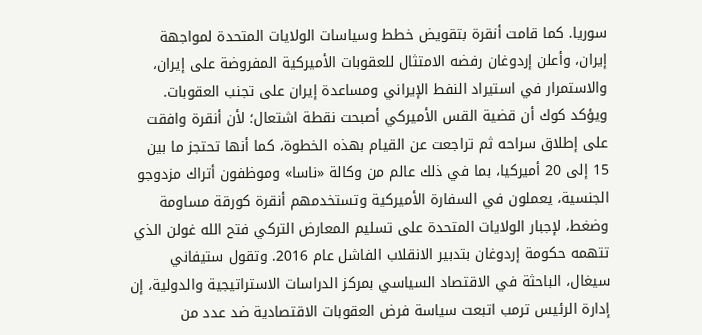سوريا. كما قامت أنقرة بتقويض خطط وسياسات الولايات المتحدة لمواجهة إيران، وأعلن إردوغان رفضه الامتثال للعقوبات الأميركية المفروضة على إيران، والاستمرار في استيراد النفط الإيراني ومساعدة إيران على تجنب العقوبات.
ويؤكد كوك أن قضية القس الأميركي أصبحت نقطة اشتعال؛ لأن أنقرة وافقت على إطلاق سراحه ثم تراجعت عن القيام بهذه الخطوة، كما أنها تحتجز ما بين 15 إلى 20 أميركيا، بما في ذلك عالم من وكالة «ناسا» وموظفون أتراك مزدوجو الجنسية، يعملون في السفارة الأميركية وتستخدمهم أنقرة كورقة مساومة وضغط، لإجبار الولايات المتحدة على تسليم المعارض التركي فتح الله غولن الذي تتهمه حكومة إردوغان بتدبير الانقلاب الفاشل عام 2016. وتقول ستيفاني سيغال، الباحثة في الاقتصاد السياسي بمركز الدراسات الاستراتيجية والدولية، إن إدارة الرئيس ترمب اتبعت سياسة فرض العقوبات الاقتصادية ضد عدد من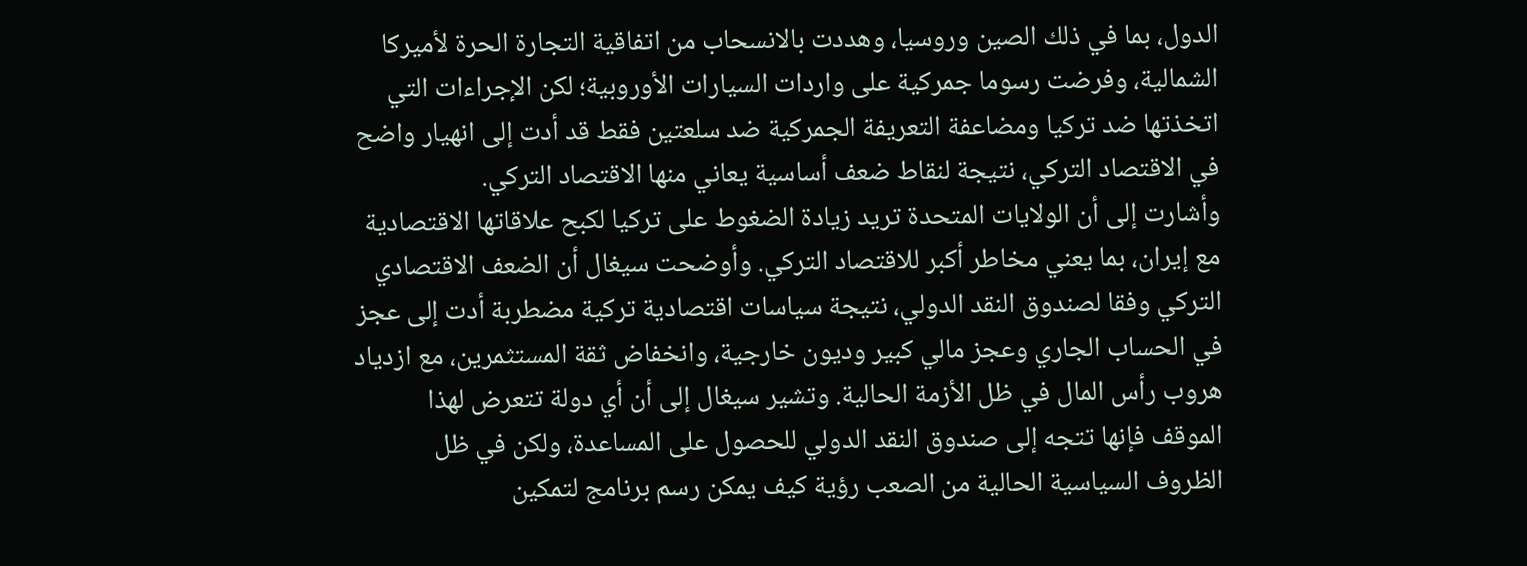الدول، بما في ذلك الصين وروسيا، وهددت بالانسحاب من اتفاقية التجارة الحرة لأميركا الشمالية، وفرضت رسوما جمركية على واردات السيارات الأوروبية؛ لكن الإجراءات التي اتخذتها ضد تركيا ومضاعفة التعريفة الجمركية ضد سلعتين فقط قد أدت إلى انهيار واضح في الاقتصاد التركي، نتيجة لنقاط ضعف أساسية يعاني منها الاقتصاد التركي.
وأشارت إلى أن الولايات المتحدة تريد زيادة الضغوط على تركيا لكبح علاقاتها الاقتصادية مع إيران، بما يعني مخاطر أكبر للاقتصاد التركي. وأوضحت سيغال أن الضعف الاقتصادي التركي وفقا لصندوق النقد الدولي، نتيجة سياسات اقتصادية تركية مضطربة أدت إلى عجز في الحساب الجاري وعجز مالي كبير وديون خارجية، وانخفاض ثقة المستثمرين، مع ازدياد هروب رأس المال في ظل الأزمة الحالية. وتشير سيغال إلى أن أي دولة تتعرض لهذا الموقف فإنها تتجه إلى صندوق النقد الدولي للحصول على المساعدة، ولكن في ظل الظروف السياسية الحالية من الصعب رؤية كيف يمكن رسم برنامج لتمكين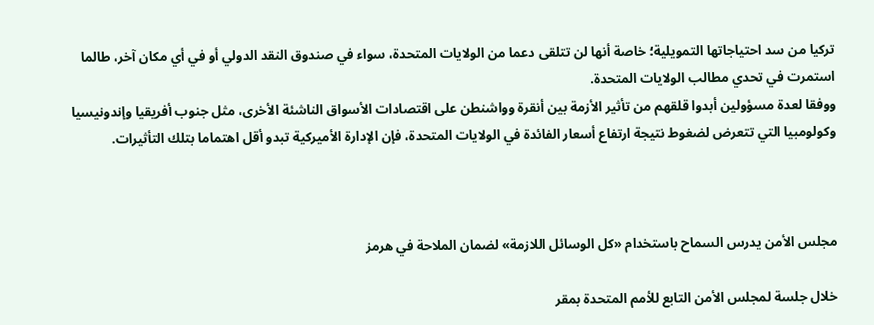تركيا من سد احتياجاتها التمويلية؛ خاصة أنها لن تتلقى دعما من الولايات المتحدة، سواء في صندوق النقد الدولي أو في أي مكان آخر، طالما استمرت في تحدي مطالب الولايات المتحدة.
ووفقا لعدة مسؤولين أبدوا قلقهم من تأثير الأزمة بين أنقرة وواشنطن على اقتصادات الأسواق الناشئة الأخرى، مثل جنوب أفريقيا وإندونيسيا وكولومبيا التي تتعرض لضغوط نتيجة ارتفاع أسعار الفائدة في الولايات المتحدة، فإن الإدارة الأميركية تبدو أقل اهتماما بتلك التأثيرات.



مجلس الأمن يدرس السماح باستخدام «كل الوسائل اللازمة» لضمان الملاحة في هرمز

خلال جلسة لمجلس الأمن التابع للأمم المتحدة بمقر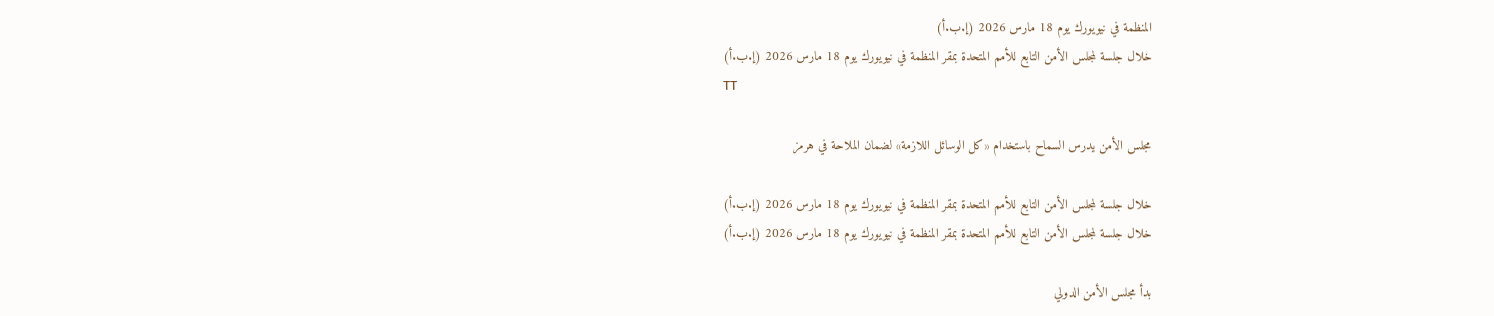المنظمة في نيويورك يوم 18 مارس 2026 (إ.ب.أ)
خلال جلسة لمجلس الأمن التابع للأمم المتحدة بمقر المنظمة في نيويورك يوم 18 مارس 2026 (إ.ب.أ)
TT

مجلس الأمن يدرس السماح باستخدام «كل الوسائل اللازمة» لضمان الملاحة في هرمز

خلال جلسة لمجلس الأمن التابع للأمم المتحدة بمقر المنظمة في نيويورك يوم 18 مارس 2026 (إ.ب.أ)
خلال جلسة لمجلس الأمن التابع للأمم المتحدة بمقر المنظمة في نيويورك يوم 18 مارس 2026 (إ.ب.أ)

بدأ مجلس الأمن الدولي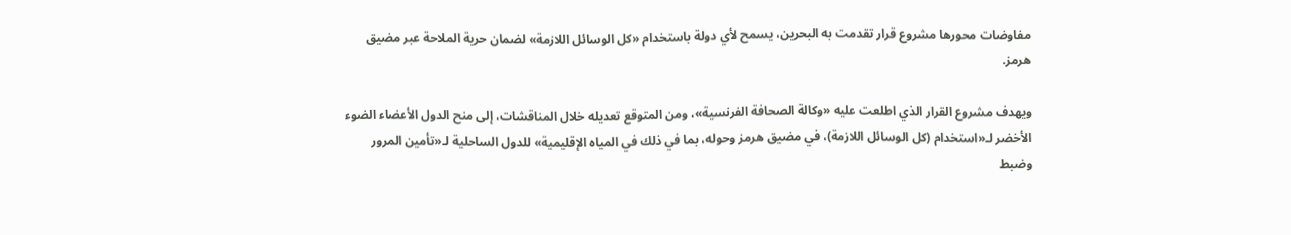مفاوضات محورها مشروع قرار تقدمت به البحرين، يسمح لأي دولة باستخدام «كل الوسائل اللازمة» لضمان حرية الملاحة عبر مضيق هرمز.

ويهدف مشروع القرار الذي اطلعت عليه «وكالة الصحافة الفرنسية»، ومن المتوقع تعديله خلال المناقشات، إلى منح الدول الأعضاء الضوء الأخضر لـ«استخدام (كل الوسائل اللازمة)، في مضيق هرمز وحوله، بما في ذلك في المياه الإقليمية» للدول الساحلية لـ«تأمين المرور وضبط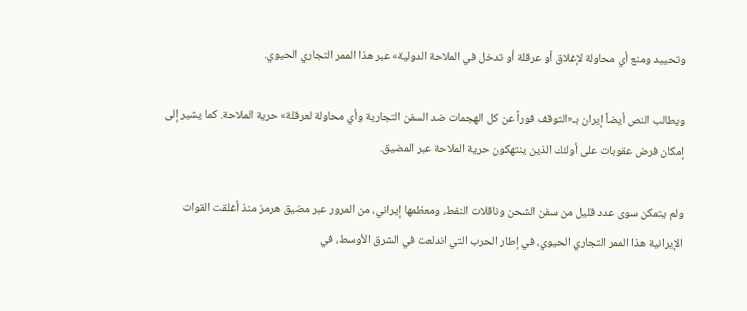وتحييد ومنع أي محاولة لإغلاق أو عرقلة أو تدخل في الملاحة الدولية» عبر هذا الممر التجاري الحيوي.

ويطالب النص أيضاً إيران بـ«التوقف فوراً عن كل الهجمات ضد السفن التجارية وأي محاولة لعرقلة» حرية الملاحة. كما يشير إلى إمكان فرض عقوبات على أولئك الذين ينتهكون حرية الملاحة عبر المضيق.

ولم يتمكن سوى عدد قليل من سفن الشحن وناقلات النفط، ومعظمها إيراني، من المرور عبر مضيق هرمز منذ أغلقت القوات الإيرانية هذا الممر التجاري الحيوي، في إطار الحرب التي اندلعت في الشرق الأوسط، في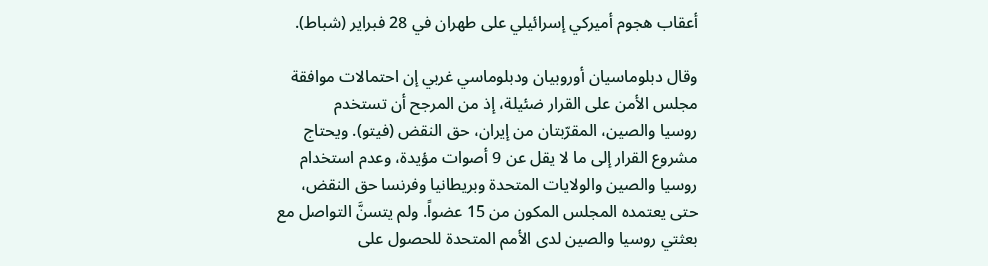أعقاب هجوم أميركي إسرائيلي على طهران في 28 فبراير (شباط).

وقال دبلوماسيان أوروبيان ودبلوماسي غربي إن احتمالات موافقة مجلس الأمن على القرار ضئيلة، إذ من المرجح أن تستخدم روسيا ‌والصين، المقرّبتان من إيران، حق النقض (فيتو). ويحتاج مشروع القرار إلى ما لا يقل عن 9 أصوات مؤيدة، وعدم استخدام روسيا والصين والولايات المتحدة وبريطانيا وفرنسا حق النقض، حتى يعتمده المجلس المكون من 15 عضواً. ولم يتسنَّ التواصل مع بعثتي روسيا والصين لدى الأمم المتحدة للحصول على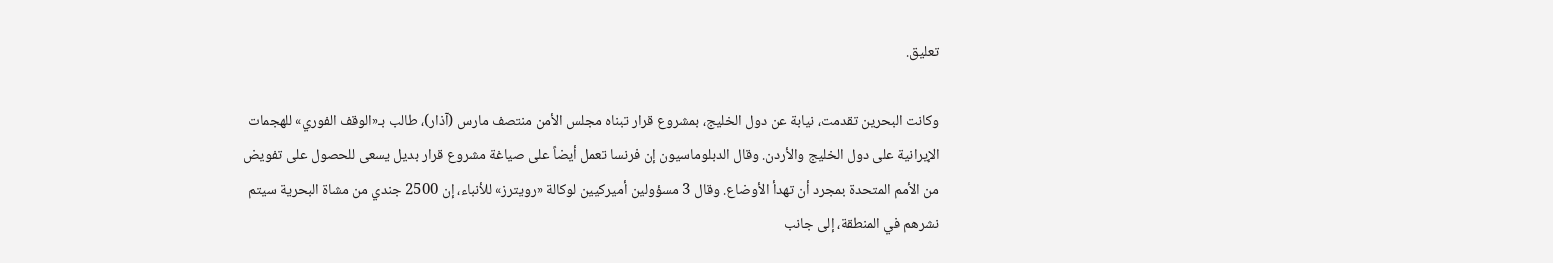تعليق.

وكانت البحرين تقدمت، نيابة عن دول الخليج، بمشروع قرار تبناه مجلس الأمن منتصف مارس (آذار)، طالب بـ«الوقف الفوري» للهجمات الإيرانية على دول الخليج والأردن. وقال الدبلوماسيون إن فرنسا تعمل أيضاً على صياغة مشروع قرار بديل يسعى للحصول على تفويض من الأمم المتحدة بمجرد أن تهدأ الأوضاع. وقال 3 مسؤولين أميركيين لوكالة «رويترز» للأنباء، إن 2500 جندي من مشاة البحرية سيتم نشرهم في المنطقة، إلى جانب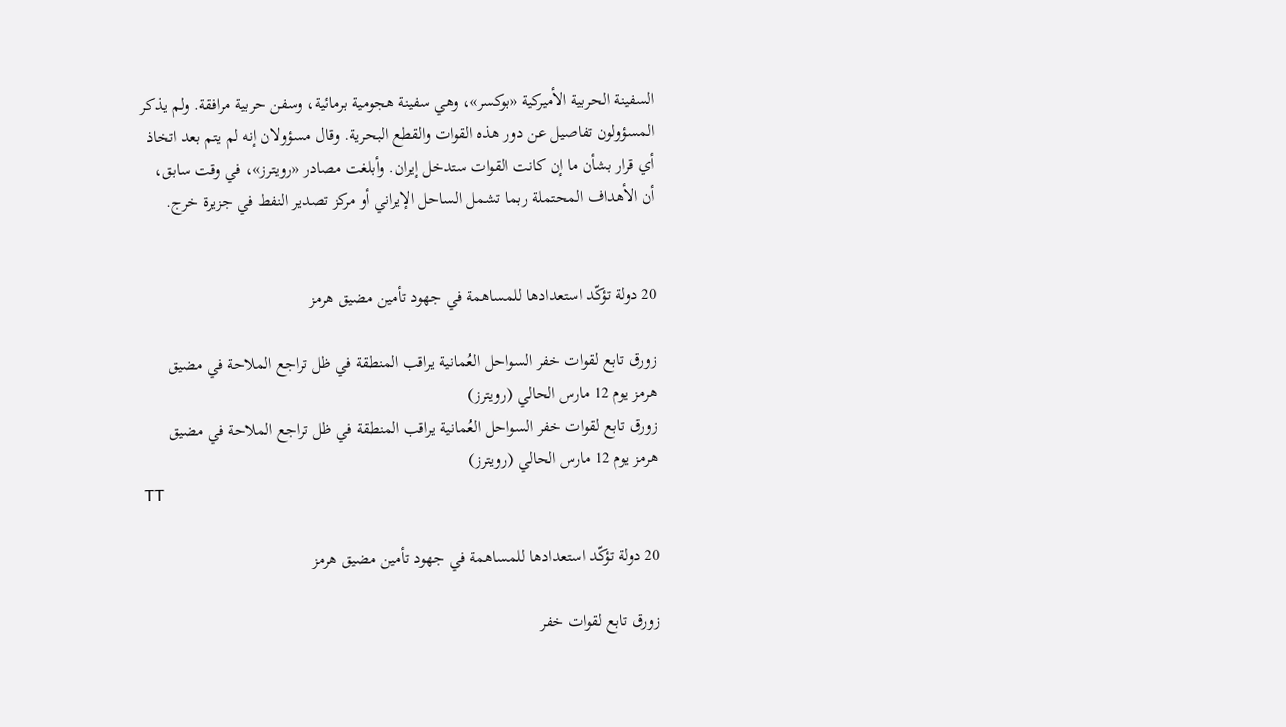السفينة الحربية الأميركية «بوكسر»، وهي سفينة هجومية برمائية، وسفن حربية مرافقة. ولم يذكر المسؤولون تفاصيل عن دور هذه القوات والقطع البحرية. وقال مسؤولان إنه لم يتم بعد اتخاذ أي قرار بشأن ما إن كانت القوات ستدخل إيران. وأبلغت مصادر «رويترز»، في وقت سابق، أن الأهداف المحتملة ربما تشمل الساحل الإيراني أو مركز تصدير النفط في جزيرة خرج.


20 دولة تؤكّد استعدادها للمساهمة في جهود تأمين مضيق هرمز

زورق تابع لقوات خفر السواحل العُمانية يراقب المنطقة في ظل تراجع الملاحة في مضيق هرمز يوم 12 مارس الحالي (رويترز)
زورق تابع لقوات خفر السواحل العُمانية يراقب المنطقة في ظل تراجع الملاحة في مضيق هرمز يوم 12 مارس الحالي (رويترز)
TT

20 دولة تؤكّد استعدادها للمساهمة في جهود تأمين مضيق هرمز

زورق تابع لقوات خفر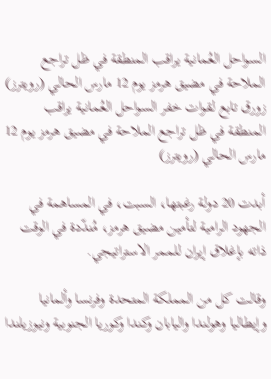السواحل العُمانية يراقب المنطقة في ظل تراجع الملاحة في مضيق هرمز يوم 12 مارس الحالي (رويترز)
زورق تابع لقوات خفر السواحل العُمانية يراقب المنطقة في ظل تراجع الملاحة في مضيق هرمز يوم 12 مارس الحالي (رويترز)

أبدت 20 دولة رغبتها، السبت، في المساهمة في الجهود الرامية لتأمين مضيق هرمز، مُندّدة في الوقت ذاته بإغلاق إيران للممر الاستراتيجي.

وقالت كل من المملكة المتحدة وفرنسا وألمانيا وإيطاليا وهولندا واليابان وكندا وكوريا الجنوبية ونيوزيلندا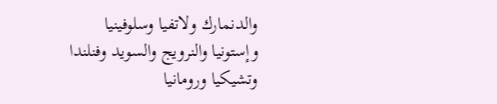والدنمارك ولاتفيا وسلوفينيا وإستونيا والنرويج والسويد وفنلندا وتشيكيا ورومانيا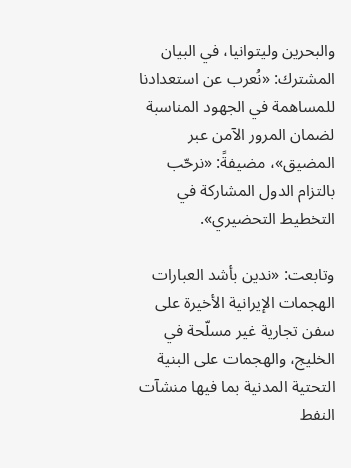والبحرين وليتوانيا، في البيان المشترك: «نُعرب عن استعدادنا للمساهمة في الجهود المناسبة لضمان المرور الآمن عبر المضيق»، مضيفةً: «نرحّب بالتزام الدول المشاركة في التخطيط التحضيري».

وتابعت: «ندين بأشد العبارات الهجمات الإيرانية الأخيرة على سفن تجارية غير مسلّحة في الخليج، والهجمات على البنية التحتية المدنية بما فيها منشآت النفط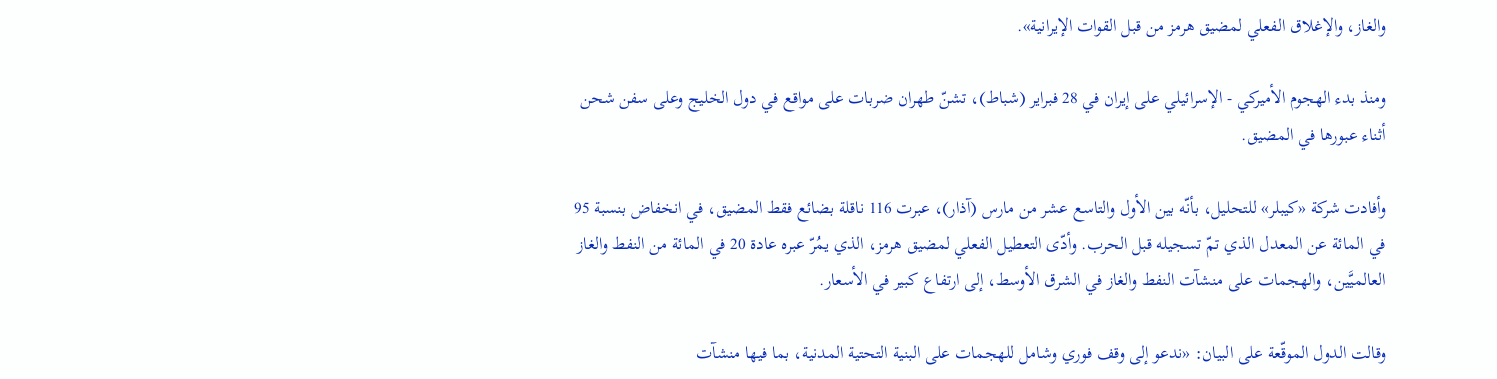والغاز، والإغلاق الفعلي لمضيق هرمز من قبل القوات الإيرانية».

ومنذ بدء الهجوم الأميركي - الإسرائيلي على إيران في 28 فبراير (شباط)، تشنّ طهران ضربات على مواقع في دول الخليج وعلى سفن شحن أثناء عبورها في المضيق.

وأفادت شركة «كيبلر» للتحليل، بأنّه بين الأول والتاسع عشر من مارس (آذار)، عبرت 116 ناقلة بضائع فقط المضيق، في انخفاض بنسبة 95 في المائة عن المعدل الذي تمّ تسجيله قبل الحرب. وأدّى التعطيل الفعلي لمضيق هرمز، الذي يمُرّ عبره عادة 20 في المائة من النفط والغاز العالميَّين، والهجمات على منشآت النفط والغاز في الشرق الأوسط، إلى ارتفاع كبير في الأسعار.

وقالت الدول الموقّعة على البيان: «ندعو إلى وقف فوري وشامل للهجمات على البنية التحتية المدنية، بما فيها منشآت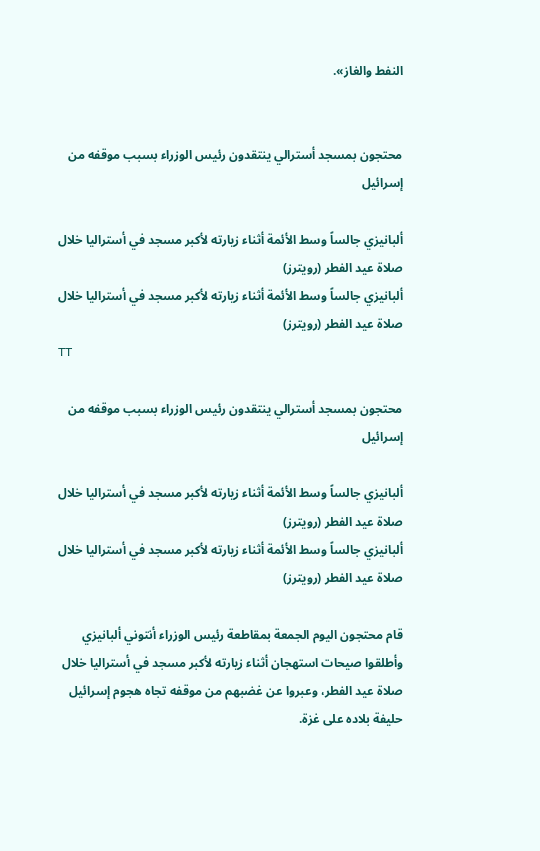النفط والغاز».


محتجون بمسجد أسترالي ينتقدون رئيس الوزراء بسبب موقفه من إسرائيل

ألبانيزي جالساً وسط الأئمة أثناء زيارته لأكبر مسجد في أستراليا خلال صلاة عيد الفطر (رويترز)
ألبانيزي جالساً وسط الأئمة أثناء زيارته لأكبر مسجد في أستراليا خلال صلاة عيد الفطر (رويترز)
TT

محتجون بمسجد أسترالي ينتقدون رئيس الوزراء بسبب موقفه من إسرائيل

ألبانيزي جالساً وسط الأئمة أثناء زيارته لأكبر مسجد في أستراليا خلال صلاة عيد الفطر (رويترز)
ألبانيزي جالساً وسط الأئمة أثناء زيارته لأكبر مسجد في أستراليا خلال صلاة عيد الفطر (رويترز)

قام محتجون اليوم الجمعة بمقاطعة رئيس الوزراء أنتوني ألبانيزي وأطلقوا صيحات استهجان أثناء زيارته لأكبر مسجد في أستراليا خلال صلاة عيد الفطر، وعبروا عن غضبهم من موقفه تجاه هجوم إسرائيل حليفة بلاده على غزة.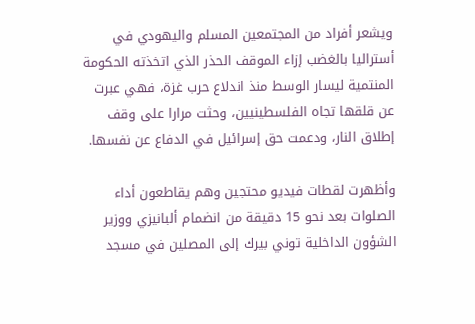ويشعر أفراد من المجتمعين المسلم واليهودي في أستراليا بالغضب إزاء الموقف الحذر الذي اتخذته الحكومة المنتمية ليسار الوسط منذ اندلاع حرب غزة، فهي عبرت عن قلقها تجاه الفلسطينيين، وحثت مرارا على وقف إطلاق النار، ودعمت حق إسرائيل في الدفاع عن نفسها.

وأظهرت لقطات فيديو محتجين وهم يقاطعون أداء الصلوات بعد نحو 15 دقيقة من انضمام ألبانيزي ووزير الشؤون الداخلية توني بيرك إلى المصلين في مسجد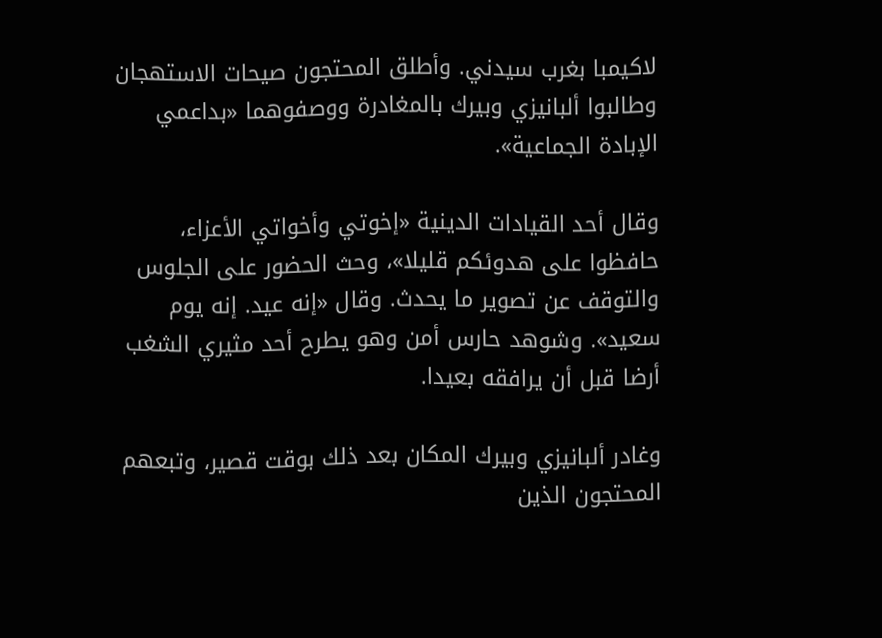لاكيمبا بغرب سيدني. وأطلق المحتجون صيحات الاستهجان وطالبوا ألبانيزي وبيرك بالمغادرة ووصفوهما «بداعمي الإبادة الجماعية».

وقال أحد القيادات الدينية «إخوتي وأخواتي الأعزاء، حافظوا على هدوئكم قليلا»، وحث الحضور على الجلوس والتوقف عن تصوير ما يحدث. وقال «إنه عيد. إنه يوم سعيد». وشوهد حارس أمن وهو يطرح أحد مثيري الشغب أرضا قبل أن يرافقه بعيدا.

وغادر ألبانيزي وبيرك المكان بعد ذلك بوقت قصير، وتبعهم المحتجون الذين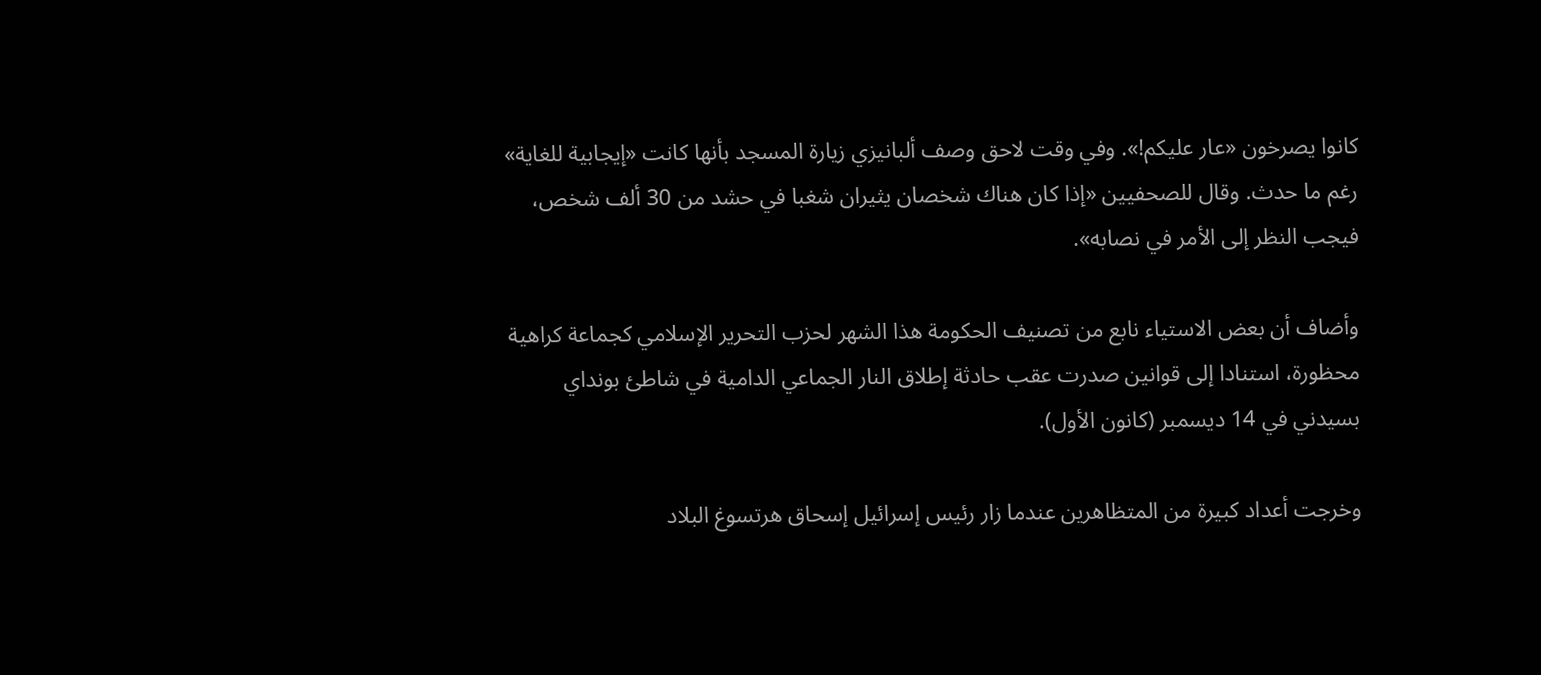كانوا يصرخون «عار عليكم!». وفي وقت لاحق وصف ألبانيزي زيارة المسجد بأنها كانت «إيجابية للغاية» رغم ما حدث. وقال للصحفيين «إذا كان هناك شخصان يثيران شغبا في حشد من 30 ألف شخص، فيجب النظر إلى الأمر في نصابه».

وأضاف أن بعض الاستياء نابع من تصنيف الحكومة هذا الشهر لحزب التحرير الإسلامي كجماعة كراهية محظورة، استنادا إلى قوانين صدرت عقب حادثة إطلاق النار الجماعي الدامية في شاطئ بونداي بسيدني في 14 ديسمبر (كانون الأول).

وخرجت أعداد كبيرة من المتظاهرين عندما زار رئيس إسرائيل إسحاق هرتسوغ البلاد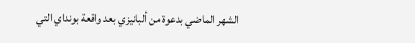الشهر الماضي بدعوة من ألبانيزي بعد واقعة بونداي التي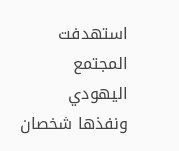استهدفت المجتمع اليهودي ونفذها شخصان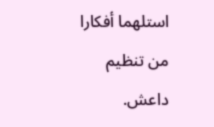استلهما أفكارا من تنظيم داعش.